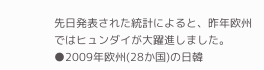先日発表された統計によると、昨年欧州ではヒュンダイが大躍進しました。
●2009年欧州(28か国)の日韓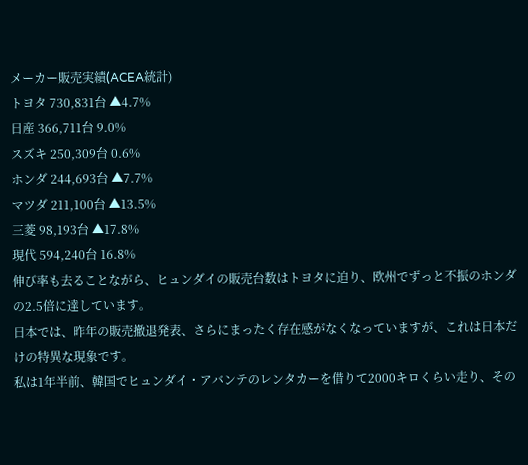メーカー販売実績(ACEA統計)
トヨタ 730,831台 ▲4.7%
日産 366,711台 9.0%
スズキ 250,309台 0.6%
ホンダ 244,693台 ▲7.7%
マツダ 211,100台 ▲13.5%
三菱 98,193台 ▲17.8%
現代 594,240台 16.8%
伸び率も去ることながら、ヒュンダイの販売台数はトヨタに迫り、欧州でずっと不振のホンダの2.5倍に達しています。
日本では、昨年の販売撤退発表、さらにまったく存在感がなくなっていますが、これは日本だけの特異な現象です。
私は1年半前、韓国でヒュンダイ・アバンテのレンタカーを借りて2000キロくらい走り、その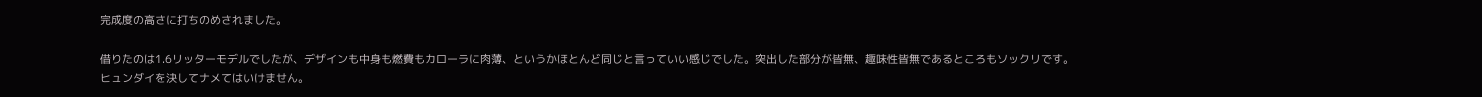完成度の高さに打ちのめされました。

借りたのは1.6リッターモデルでしたが、デザインも中身も燃費もカローラに肉薄、というかほとんど同じと言っていい感じでした。突出した部分が皆無、趣味性皆無であるところもソックリです。
ヒュンダイを決してナメてはいけません。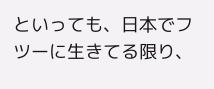といっても、日本でフツーに生きてる限り、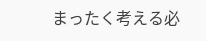まったく考える必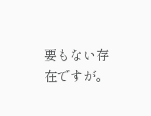要もない存在ですが。